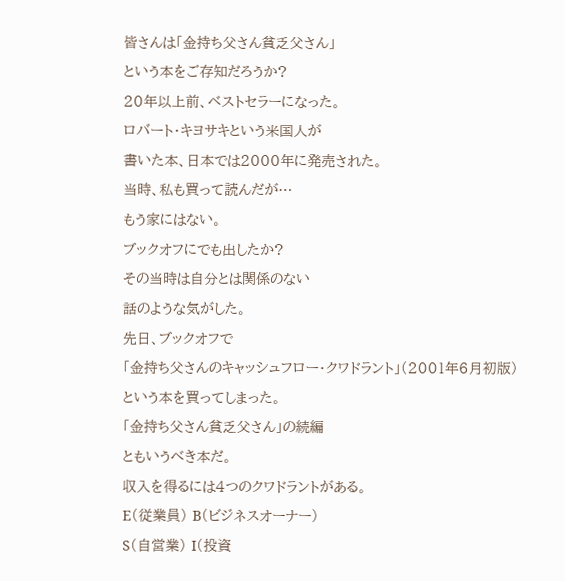皆さんは「金持ち父さん貧乏父さん」
という本をご存知だろうか?
20年以上前、ベストセラーになった。
ロバート・キヨサキという米国人が
書いた本、日本では2000年に発売された。
当時、私も買って読んだが…
もう家にはない。
ブックオフにでも出したか?
その当時は自分とは関係のない
話のような気がした。
先日、ブックオフで
「金持ち父さんのキャッシュフロー・クワドラント」(2001年6月初版)
という本を買ってしまった。
「金持ち父さん貧乏父さん」の続編
ともいうべき本だ。
収入を得るには4つのクワドラントがある。
E(従業員) B(ビジネスオーナー)
S(自営業) I(投資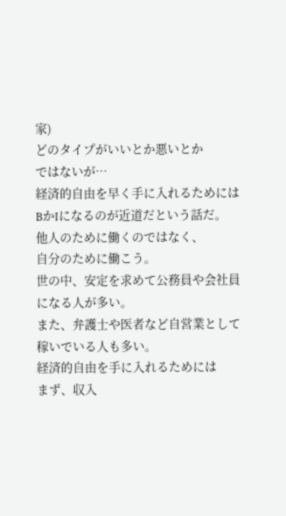家)
どのタイプがいいとか悪いとか
ではないが…
経済的自由を早く手に入れるためには
BかIになるのが近道だという話だ。
他人のために働くのではなく、
自分のために働こう。
世の中、安定を求めて公務員や会社員
になる人が多い。
また、弁護士や医者など自営業として
稼いでいる人も多い。
経済的自由を手に入れるためには
まず、収入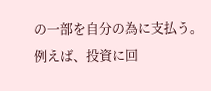の一部を自分の為に支払う。
例えば、投資に回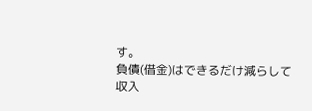す。
負債(借金)はできるだけ減らして
収入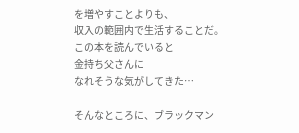を増やすことよりも、
収入の範囲内で生活することだ。
この本を読んでいると
金持ち父さんに
なれそうな気がしてきた…

そんなところに、ブラックマン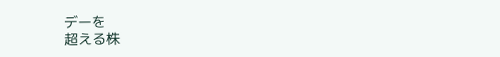デーを
超える株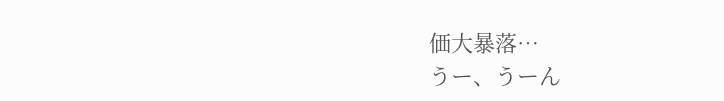価大暴落…
うー、うーん